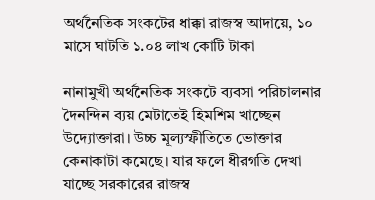অর্থনৈতিক সংকটের ধাক্কা রাজস্ব আদায়ে, ১০ মাসে ঘাটতি ১.০৪ লাখ কোটি টাকা

নানামুখী অর্থনৈতিক সংকটে ব্যবসা পরিচালনার দৈনন্দিন ব্যয় মেটাতেই হিমশিম খাচ্ছেন উদ্যোক্তারা। উচ্চ মূল্যস্ফীতিতে ভোক্তার কেনাকাটা কমেছে। যার ফলে ধীরগতি দেখা যাচ্ছে সরকারের রাজস্ব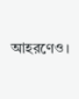আহরণেও।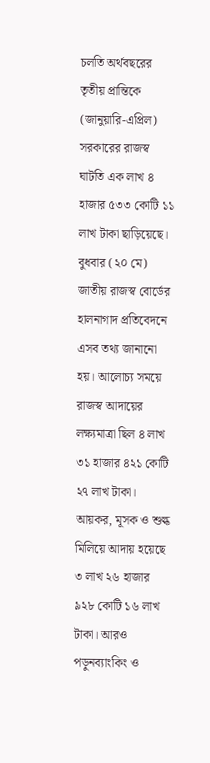চলতি অর্থবছরের তৃতীয় প্রান্তিকে (জানুয়ারি-এপ্রিল) সরকারের রাজস্ব ঘাটতি এক লাখ ৪ হাজার ৫৩৩ কোটি ১১ লাখ টাকা ছাড়িয়েছে। বুধবার (২০ মে) জাতীয় রাজস্ব বোর্ডের হালনাগাদ প্রতিবেদনে এসব তথ্য জানানো হয়। আলোচ্য সময়ে রাজস্ব আদায়ের লক্ষ্যমাত্রা ছিল ৪ লাখ ৩১ হাজার ৪২১ কোটি ২৭ লাখ টাকা। আয়কর, মূসক ও শুল্ক মিলিয়ে আদায় হয়েছে ৩ লাখ ২৬ হাজার ৯২৮ কোটি ১৬ লাখ টাকা। আরও পড়ুনব্যাংকিং ও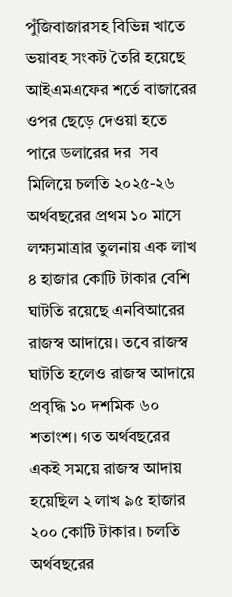পুঁজিবাজারসহ বিভিন্ন খাতে ভয়াবহ সংকট তৈরি হয়েছে আইএমএফের শর্তে বাজারের ওপর ছেড়ে দেওয়া হতে পারে ডলারের দর  সব মিলিয়ে চলতি ২০২৫-২৬ অর্থবছরের প্রথম ১০ মাসে লক্ষ্যমাত্রার তুলনায় এক লাখ ৪ হাজার কোটি টাকার বেশি ঘাটতি রয়েছে এনবিআরের রাজস্ব আদায়ে। তবে রাজস্ব ঘাটতি হলেও রাজস্ব আদায়ে প্রবৃদ্ধি ১০ দশমিক ৬০ শতাংশ। গত অর্থবছরের একই সময়ে রাজস্ব আদায় হয়েছিল ২ লাখ ৯৫ হাজার ২০০ কোটি টাকার। চলতি অর্থবছরের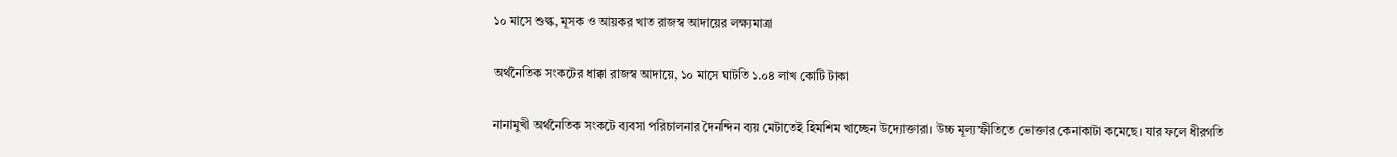১০ মাসে শুল্ক, মূসক ও আয়কর খাত রাজস্ব আদায়ের লক্ষ্যমাত্রা

অর্থনৈতিক সংকটের ধাক্কা রাজস্ব আদায়ে, ১০ মাসে ঘাটতি ১.০৪ লাখ কোটি টাকা

নানামুখী অর্থনৈতিক সংকটে ব্যবসা পরিচালনার দৈনন্দিন ব্যয় মেটাতেই হিমশিম খাচ্ছেন উদ্যোক্তারা। উচ্চ মূল্যস্ফীতিতে ভোক্তার কেনাকাটা কমেছে। যার ফলে ধীরগতি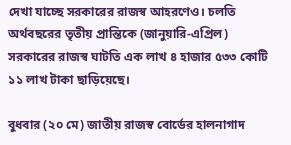দেখা যাচ্ছে সরকারের রাজস্ব আহরণেও। চলতি অর্থবছরের তৃতীয় প্রান্তিকে (জানুয়ারি-এপ্রিল) সরকারের রাজস্ব ঘাটতি এক লাখ ৪ হাজার ৫৩৩ কোটি ১১ লাখ টাকা ছাড়িয়েছে।

বুধবার (২০ মে) জাতীয় রাজস্ব বোর্ডের হালনাগাদ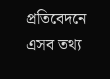প্রতিবেদনে এসব তথ্য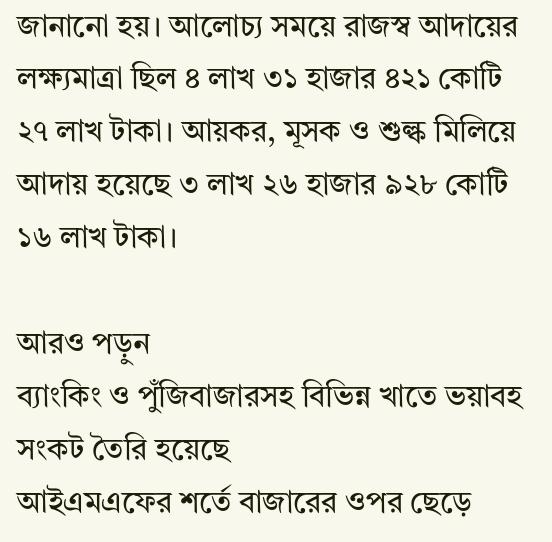জানানো হয়। আলোচ্য সময়ে রাজস্ব আদায়ের লক্ষ্যমাত্রা ছিল ৪ লাখ ৩১ হাজার ৪২১ কোটি ২৭ লাখ টাকা। আয়কর, মূসক ও শুল্ক মিলিয়ে আদায় হয়েছে ৩ লাখ ২৬ হাজার ৯২৮ কোটি ১৬ লাখ টাকা।

আরও পড়ুন
ব্যাংকিং ও পুঁজিবাজারসহ বিভিন্ন খাতে ভয়াবহ সংকট তৈরি হয়েছে
আইএমএফের শর্তে বাজারের ওপর ছেড়ে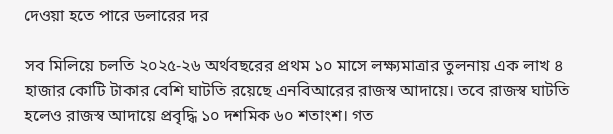দেওয়া হতে পারে ডলারের দর

সব মিলিয়ে চলতি ২০২৫-২৬ অর্থবছরের প্রথম ১০ মাসে লক্ষ্যমাত্রার তুলনায় এক লাখ ৪ হাজার কোটি টাকার বেশি ঘাটতি রয়েছে এনবিআরের রাজস্ব আদায়ে। তবে রাজস্ব ঘাটতি হলেও রাজস্ব আদায়ে প্রবৃদ্ধি ১০ দশমিক ৬০ শতাংশ। গত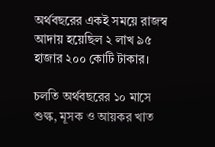অর্থবছরের একই সময়ে রাজস্ব আদায় হয়েছিল ২ লাখ ৯৫ হাজার ২০০ কোটি টাকার।

চলতি অর্থবছরের ১০ মাসে শুল্ক, মূসক ও আয়কর খাত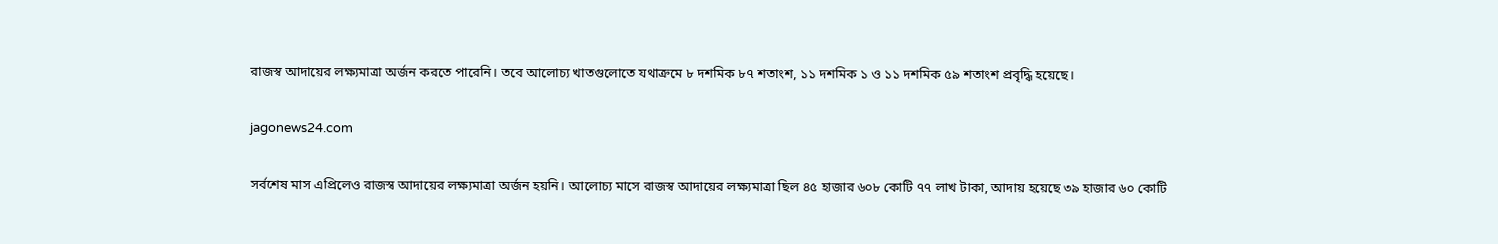রাজস্ব আদায়ের লক্ষ্যমাত্রা অর্জন করতে পারেনি। তবে আলোচ্য খাতগুলোতে যথাক্রমে ৮ দশমিক ৮৭ শতাংশ, ১১ দশমিক ১ ও ১১ দশমিক ৫৯ শতাংশ প্রবৃদ্ধি হয়েছে।

jagonews24.com

সর্বশেষ মাস এপ্রিলেও রাজস্ব আদায়ের লক্ষ্যমাত্রা অর্জন হয়নি। আলোচ্য মাসে রাজস্ব আদায়ের লক্ষ্যমাত্রা ছিল ৪৫ হাজার ৬০৮ কোটি ৭৭ লাখ টাকা, আদায় হয়েছে ৩৯ হাজার ৬০ কোটি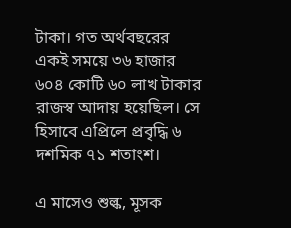টাকা। গত অর্থবছরের একই সময়ে ৩৬ হাজার ৬০৪ কোটি ৬০ লাখ টাকার রাজস্ব আদায় হয়েছিল। সে হিসাবে এপ্রিলে প্রবৃদ্ধি ৬ দশমিক ৭১ শতাংশ।

এ মাসেও শুল্ক, মূসক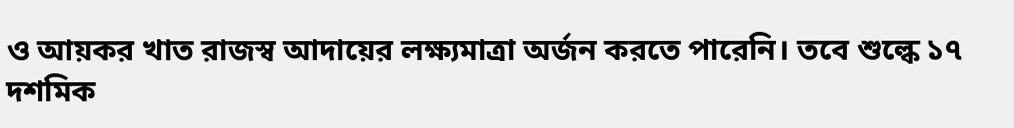ও আয়কর খাত রাজস্ব আদায়ের লক্ষ্যমাত্রা অর্জন করতে পারেনি। তবে শুল্কে ১৭ দশমিক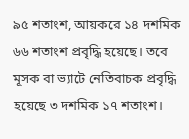৯৫ শতাংশ, আয়করে ১৪ দশমিক ৬৬ শতাংশ প্রবৃদ্ধি হয়েছে। তবে মূসক বা ভ্যাটে নেতিবাচক প্রবৃদ্ধি হয়েছে ৩ দশমিক ১৭ শতাংশ।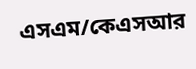এসএম/কেএসআর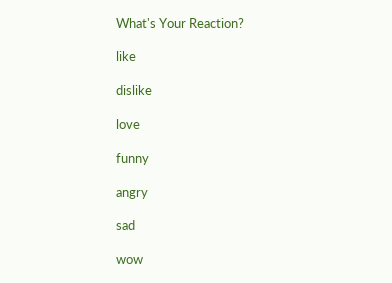What's Your Reaction?

like

dislike

love

funny

angry

sad

wow